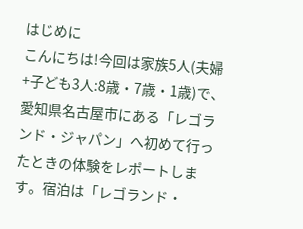はじめに
こんにちは!今回は家族5人(夫婦+子ども3人:8歳・7歳・1歳)で、愛知県名古屋市にある「レゴランド・ジャパン」へ初めて行ったときの体験をレポートします。宿泊は「レゴランド・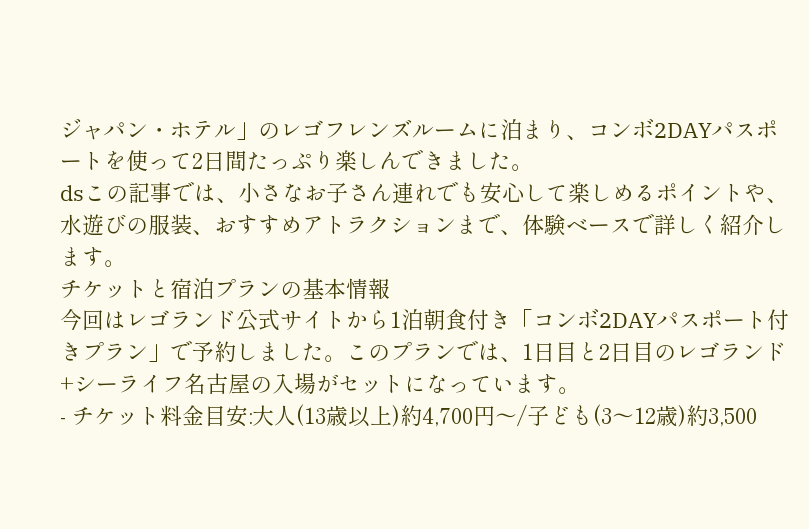ジャパン・ホテル」のレゴフレンズルームに泊まり、コンボ2DAYパスポートを使って2日間たっぷり楽しんできました。
dsこの記事では、小さなお子さん連れでも安心して楽しめるポイントや、水遊びの服装、おすすめアトラクションまで、体験ベースで詳しく紹介します。
チケットと宿泊プランの基本情報
今回はレゴランド公式サイトから1泊朝食付き「コンボ2DAYパスポート付きプラン」で予約しました。このプランでは、1日目と2日目のレゴランド+シーライフ名古屋の入場がセットになっています。
- チケット料金目安:大人(13歳以上)約4,700円〜/子ども(3〜12歳)約3,500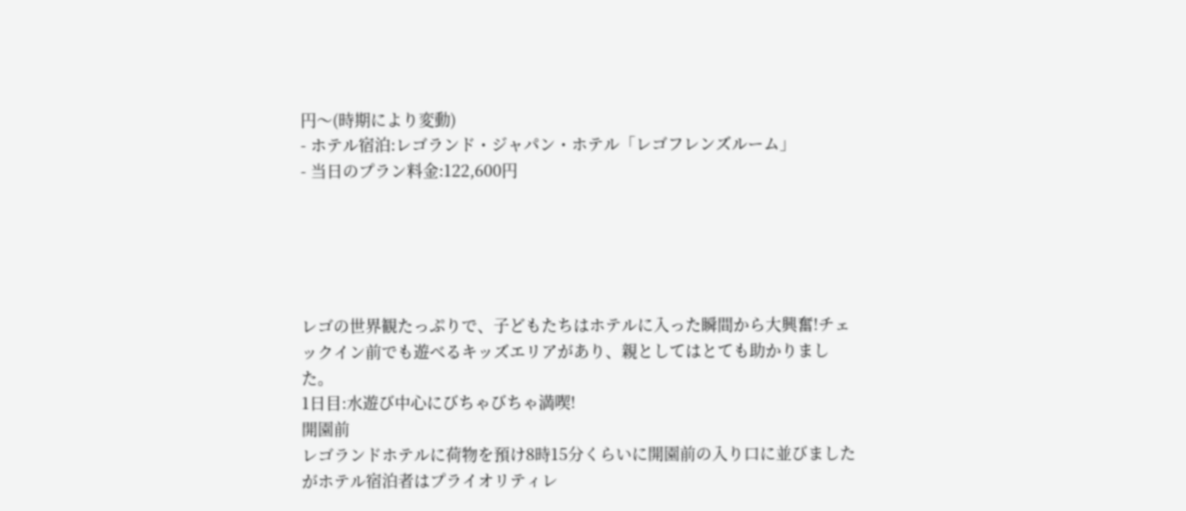円〜(時期により変動)
- ホテル宿泊:レゴランド・ジャパン・ホテル「レゴフレンズルーム」
- 当日のプラン料金:122,600円





レゴの世界観たっぷりで、子どもたちはホテルに入った瞬間から大興奮!チェックイン前でも遊べるキッズエリアがあり、親としてはとても助かりました。
1日目:水遊び中心にびちゃびちゃ満喫!
開園前
レゴランドホテルに荷物を預け8時15分くらいに開園前の入り口に並びましたがホテル宿泊者はプライオリティレ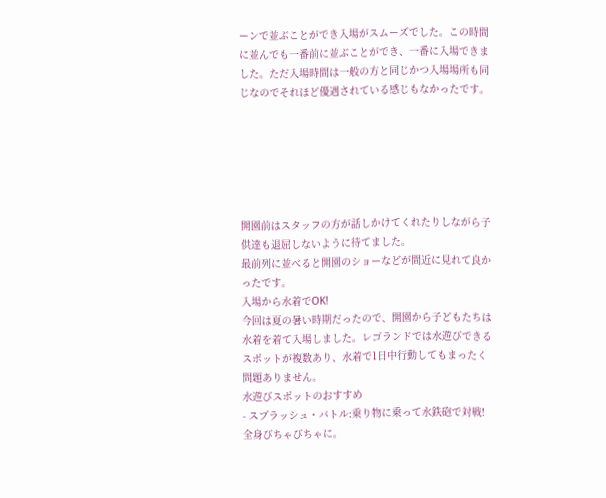ーンで並ぶことができ入場がスムーズでした。この時間に並んでも一番前に並ぶことができ、一番に入場できました。ただ入場時間は一般の方と同じかつ入場場所も同じなのでそれほど優遇されている感じもなかったです。






開園前はスタッフの方が話しかけてくれたりしながら子供達も退屈しないように待てました。
最前列に並べると開園のショーなどが間近に見れて良かったです。
入場から水着でOK!
今回は夏の暑い時期だったので、開園から子どもたちは水着を着て入場しました。レゴランドでは水遊びできるスポットが複数あり、水着で1日中行動してもまったく問題ありません。
水遊びスポットのおすすめ
- スプラッシュ・バトル:乗り物に乗って水鉄砲で対戦!全身びちゃびちゃに。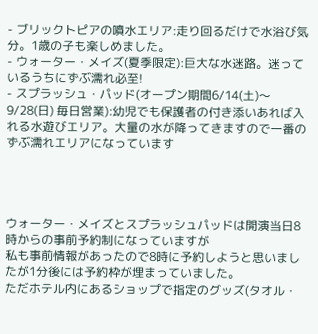- ブリックトピアの噴水エリア:走り回るだけで水浴び気分。1歳の子も楽しめました。
- ウォーター・メイズ(夏季限定):巨大な水迷路。迷っているうちにずぶ濡れ必至!
- スプラッシュ・パッド(オープン期間6/14(土)〜9/28(日) 毎日営業):幼児でも保護者の付き添いあれば入れる水遊びエリア。大量の水が降ってきますので一番のずぶ濡れエリアになっています




ウォーター・メイズとスプラッシュパッドは開演当日8時からの事前予約制になっていますが
私も事前情報があったので8時に予約しようと思いましたが1分後には予約枠が埋まっていました。
ただホテル内にあるショップで指定のグッズ(タオル・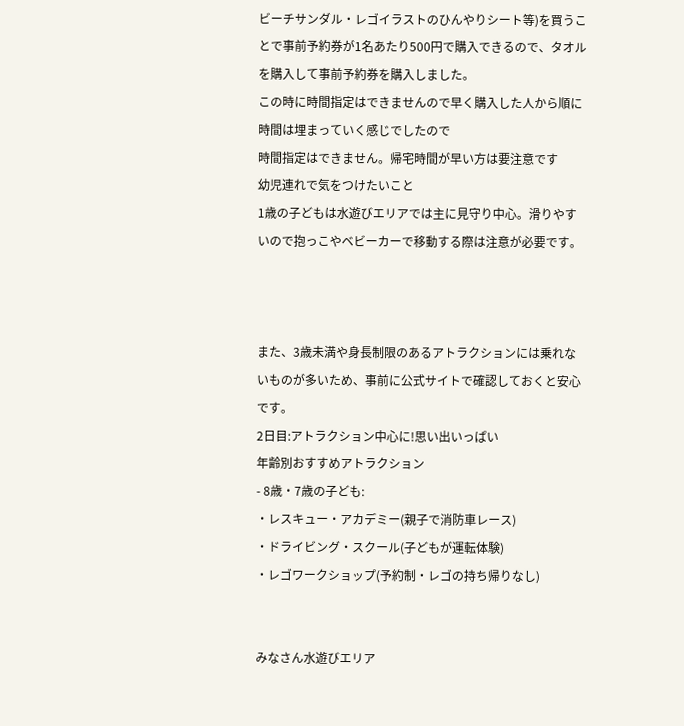ビーチサンダル・レゴイラストのひんやりシート等)を買うことで事前予約券が1名あたり500円で購入できるので、タオルを購入して事前予約券を購入しました。
この時に時間指定はできませんので早く購入した人から順に時間は埋まっていく感じでしたので
時間指定はできません。帰宅時間が早い方は要注意です
幼児連れで気をつけたいこと
1歳の子どもは水遊びエリアでは主に見守り中心。滑りやすいので抱っこやベビーカーで移動する際は注意が必要です。



また、3歳未満や身長制限のあるアトラクションには乗れないものが多いため、事前に公式サイトで確認しておくと安心です。
2日目:アトラクション中心に!思い出いっぱい
年齢別おすすめアトラクション
- 8歳・7歳の子ども:
・レスキュー・アカデミー(親子で消防車レース)
・ドライビング・スクール(子どもが運転体験)
・レゴワークショップ(予約制・レゴの持ち帰りなし)


みなさん水遊びエリア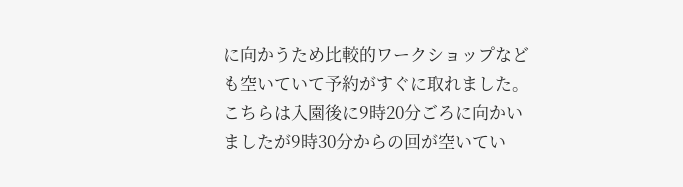に向かうため比較的ワークショップなども空いていて予約がすぐに取れました。
こちらは入園後に9時20分ごろに向かいましたが9時30分からの回が空いてい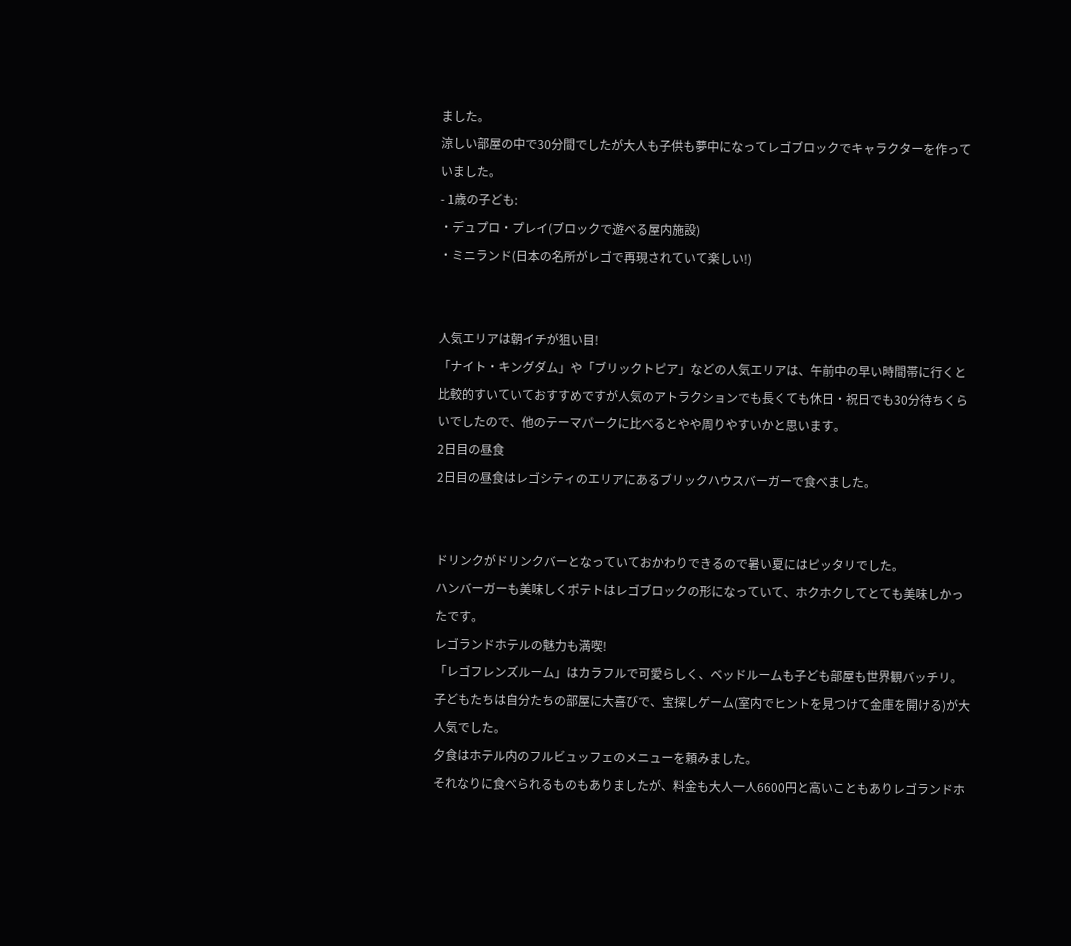ました。
涼しい部屋の中で30分間でしたが大人も子供も夢中になってレゴブロックでキャラクターを作っていました。
- 1歳の子ども:
・デュプロ・プレイ(ブロックで遊べる屋内施設)
・ミニランド(日本の名所がレゴで再現されていて楽しい!)


人気エリアは朝イチが狙い目!
「ナイト・キングダム」や「ブリックトピア」などの人気エリアは、午前中の早い時間帯に行くと比較的すいていておすすめですが人気のアトラクションでも長くても休日・祝日でも30分待ちくらいでしたので、他のテーマパークに比べるとやや周りやすいかと思います。
2日目の昼食
2日目の昼食はレゴシティのエリアにあるブリックハウスバーガーで食べました。


ドリンクがドリンクバーとなっていておかわりできるので暑い夏にはピッタリでした。
ハンバーガーも美味しくポテトはレゴブロックの形になっていて、ホクホクしてとても美味しかったです。
レゴランドホテルの魅力も満喫!
「レゴフレンズルーム」はカラフルで可愛らしく、ベッドルームも子ども部屋も世界観バッチリ。子どもたちは自分たちの部屋に大喜びで、宝探しゲーム(室内でヒントを見つけて金庫を開ける)が大人気でした。
夕食はホテル内のフルビュッフェのメニューを頼みました。
それなりに食べられるものもありましたが、料金も大人一人6600円と高いこともありレゴランドホ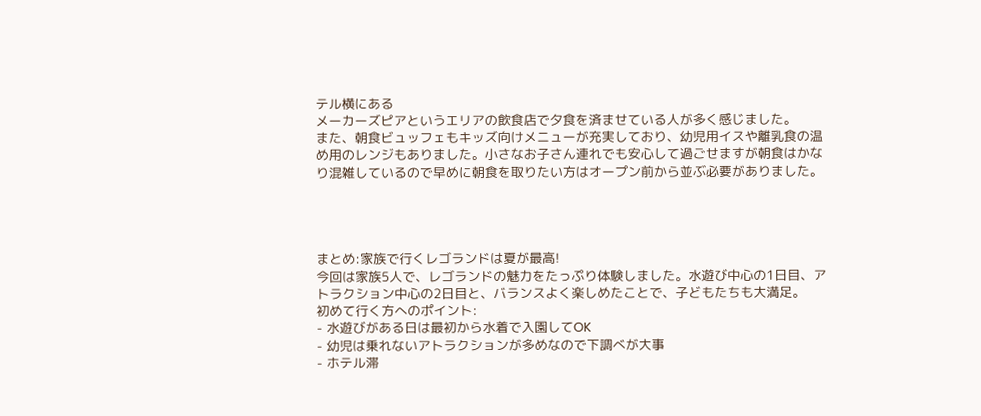テル横にある
メーカーズピアというエリアの飲食店で夕食を済ませている人が多く感じました。
また、朝食ビュッフェもキッズ向けメニューが充実しており、幼児用イスや離乳食の温め用のレンジもありました。小さなお子さん連れでも安心して過ごせますが朝食はかなり混雑しているので早めに朝食を取りたい方はオープン前から並ぶ必要がありました。




まとめ:家族で行くレゴランドは夏が最高!
今回は家族5人で、レゴランドの魅力をたっぷり体験しました。水遊び中心の1日目、アトラクション中心の2日目と、バランスよく楽しめたことで、子どもたちも大満足。
初めて行く方へのポイント:
- 水遊びがある日は最初から水着で入園してOK
- 幼児は乗れないアトラクションが多めなので下調べが大事
- ホテル滞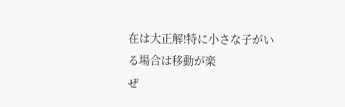在は大正解!特に小さな子がいる場合は移動が楽
ぜ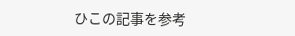ひこの記事を参考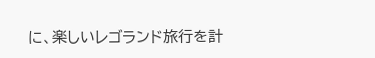に、楽しいレゴランド旅行を計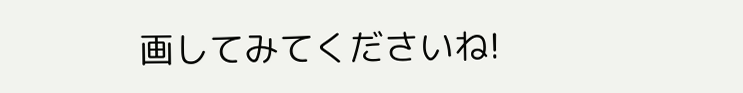画してみてくださいね!